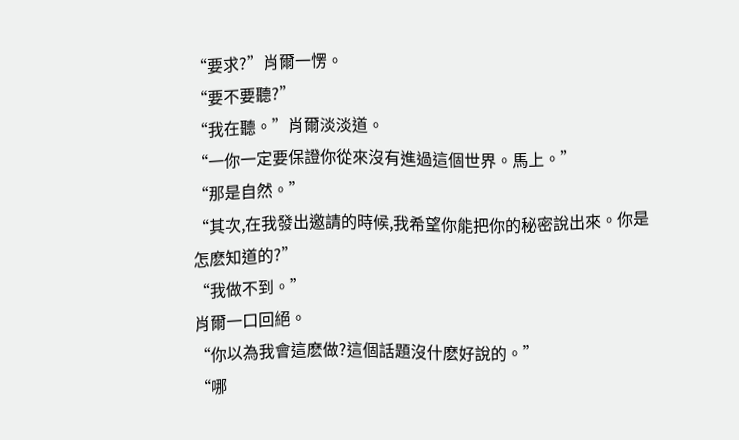“要求?”肖爾一愣。
“要不要聽?”
“我在聽。”肖爾淡淡道。
“一你一定要保證你從來沒有進過這個世界。馬上。”
“那是自然。”
“其次,在我發出邀請的時候,我希望你能把你的秘密說出來。你是怎麽知道的?”
“我做不到。”
肖爾一口回絕。
“你以為我會這麽做?這個話題沒什麽好說的。”
“哪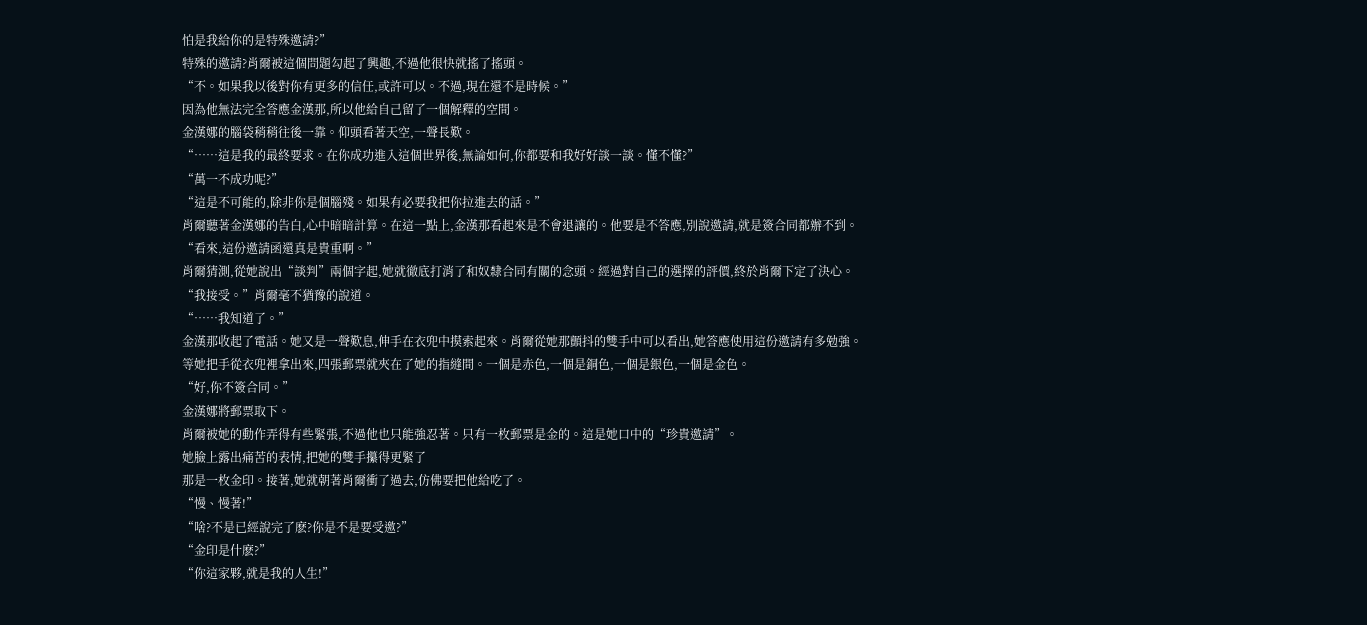怕是我給你的是特殊邀請?”
特殊的邀請?肖爾被這個問題勾起了興趣,不過他很快就搖了搖頭。
“不。如果我以後對你有更多的信任,或許可以。不過,現在還不是時候。”
因為他無法完全答應金漢那,所以他給自己留了一個解釋的空間。
金漢娜的腦袋稍稍往後一靠。仰頭看著天空,一聲長歎。
“……這是我的最終要求。在你成功進入這個世界後,無論如何,你都要和我好好談一談。懂不懂?”
“萬一不成功呢?”
“這是不可能的,除非你是個腦殘。如果有必要我把你拉進去的話。”
肖爾聽著金漢娜的告白,心中暗暗計算。在這一點上,金漢那看起來是不會退讓的。他要是不答應,別說邀請,就是簽合同都辦不到。
“看來,這份邀請函還真是貴重啊。”
肖爾猜測,從她說出“談判”兩個字起,她就徹底打消了和奴隸合同有關的念頭。經過對自己的選擇的評價,終於肖爾下定了決心。
“我接受。”肖爾毫不猶豫的說道。
“……我知道了。”
金漢那收起了電話。她又是一聲歎息,伸手在衣兜中摸索起來。肖爾從她那顫抖的雙手中可以看出,她答應使用這份邀請有多勉強。
等她把手從衣兜裡拿出來,四張郵票就夾在了她的指縫間。一個是赤色,一個是銅色,一個是銀色,一個是金色。
“好,你不簽合同。”
金漢娜將郵票取下。
肖爾被她的動作弄得有些緊張,不過他也只能強忍著。只有一枚郵票是金的。這是她口中的“珍貴邀請”。
她臉上露出痛苦的表情,把她的雙手攥得更緊了
那是一枚金印。接著,她就朝著肖爾衝了過去,仿佛要把他給吃了。
“慢、慢著!”
“啥?不是已經說完了麽?你是不是要受邀?”
“金印是什麽?”
“你這家夥,就是我的人生!”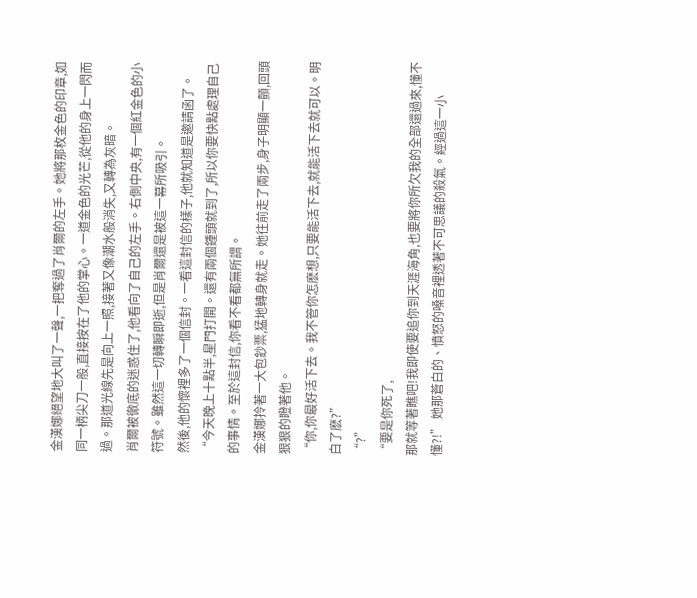金漢娜絕望地大叫了一聲,一把奪過了肖爾的左手。她將那枚金色的印章,如同一柄尖刀一般,直接按在了他的掌心。一道金色的光芒,從他的身上一閃而過。那道光線先是向上一照,接著又像潮水般消失,又轉為灰暗。
肖爾被徹底的迷惑住了,他看向了自己的左手。右側中央,有一個紅金色的小符號。雖然這一切轉瞬即逝,但是肖爾還是被這一幕所吸引。
然後,他的懷裡多了一個信封。一看這封信的樣子,他就知道是邀請函了。
“今天晚上十點半,星門打開。還有兩個鍾頭就到了,所以你要快點處理自己的事情。至於這封信,你看不看都無所謂。
金漢娜拎著一大包鈔票,猛地轉身就走。她往前走了兩步,身子明顯一顫,回頭狠狠的瞪著他。
“你,你最好活下去。我不管你怎麽想,只要能活下去,就能活下去就可以。明白了麽?”
“?”
“要是你死了,
那就等著瞧吧!我即使要追你到天涯海角,也要將你所欠我的全部還過來,懂不懂?!” 她那蒼白的、憤怒的嗓音裡透著不可思議的殺氣。經過這一小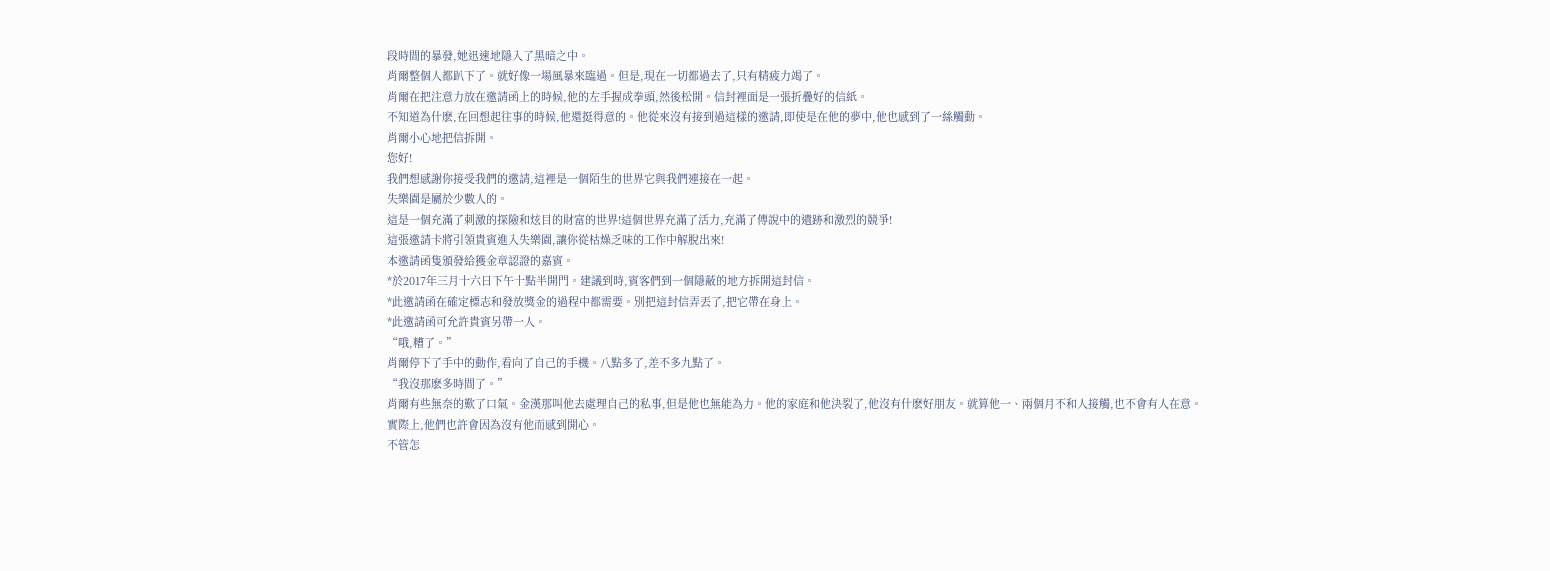段時間的暴發,她迅速地隱入了黑暗之中。
肖爾整個人都趴下了。就好像一場風暴來臨過。但是,現在一切都過去了,只有精疲力竭了。
肖爾在把注意力放在邀請函上的時候,他的左手握成拳頭,然後松開。信封裡面是一張折疊好的信紙。
不知道為什麽,在回想起往事的時候,他還挺得意的。他從來沒有接到過這樣的邀請,即使是在他的夢中,他也感到了一絲觸動。
肖爾小心地把信拆開。
您好!
我們想感謝你接受我們的邀請,這裡是一個陌生的世界它與我們連接在一起。
失樂園是屬於少數人的。
這是一個充滿了刺激的探險和炫目的財富的世界!這個世界充滿了活力,充滿了傳說中的遺跡和激烈的競爭!
這張邀請卡將引領貴賓進入失樂園,讓你從枯燥乏味的工作中解脫出來!
本邀請函隻頒發給獲金章認證的嘉賓。
*於2017年三月十六日下午十點半開門。建議到時,賓客們到一個隱蔽的地方拆開這封信。
*此邀請函在確定標志和發放獎金的過程中都需要。別把這封信弄丟了,把它帶在身上。
*此邀請函可允許貴賓另帶一人。
“哦,糟了。”
肖爾停下了手中的動作,看向了自己的手機。八點多了,差不多九點了。
“我沒那麽多時間了。”
肖爾有些無奈的歎了口氣。金漢那叫他去處理自己的私事,但是他也無能為力。他的家庭和他決裂了,他沒有什麽好朋友。就算他一、兩個月不和人接觸,也不會有人在意。
實際上,他們也許會因為沒有他而感到開心。
不管怎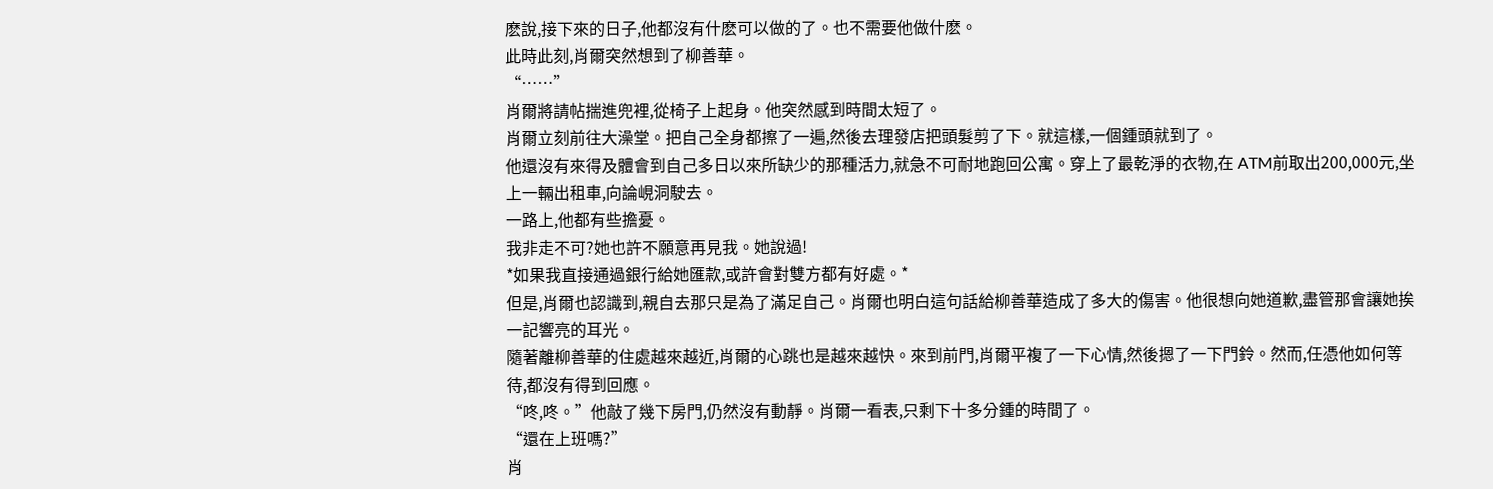麽說,接下來的日子,他都沒有什麽可以做的了。也不需要他做什麽。
此時此刻,肖爾突然想到了柳善華。
“……”
肖爾將請帖揣進兜裡,從椅子上起身。他突然感到時間太短了。
肖爾立刻前往大澡堂。把自己全身都擦了一遍,然後去理發店把頭髮剪了下。就這樣,一個鍾頭就到了。
他還沒有來得及體會到自己多日以來所缺少的那種活力,就急不可耐地跑回公寓。穿上了最乾淨的衣物,在 ATM前取出200,000元,坐上一輛出租車,向論峴洞駛去。
一路上,他都有些擔憂。
我非走不可?她也許不願意再見我。她說過!
*如果我直接通過銀行給她匯款,或許會對雙方都有好處。*
但是,肖爾也認識到,親自去那只是為了滿足自己。肖爾也明白這句話給柳善華造成了多大的傷害。他很想向她道歉,盡管那會讓她挨一記響亮的耳光。
隨著離柳善華的住處越來越近,肖爾的心跳也是越來越快。來到前門,肖爾平複了一下心情,然後摁了一下門鈴。然而,任憑他如何等待,都沒有得到回應。
“咚,咚。”他敲了幾下房門,仍然沒有動靜。肖爾一看表,只剩下十多分鍾的時間了。
“還在上班嗎?”
肖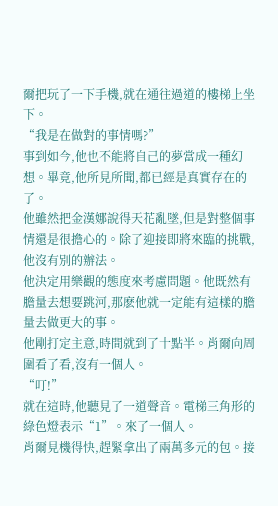爾把玩了一下手機,就在通往過道的樓梯上坐下。
“我是在做對的事情嗎?”
事到如今,他也不能將自己的夢當成一種幻想。畢竟,他所見所聞,都已經是真實存在的了。
他雖然把金漢娜說得天花亂墜,但是對整個事情還是很擔心的。除了迎接即將來臨的挑戰,他沒有別的辦法。
他決定用樂觀的態度來考慮問題。他既然有膽量去想要跳河,那麽他就一定能有這樣的膽量去做更大的事。
他剛打定主意,時間就到了十點半。肖爾向周圍看了看,沒有一個人。
“叮!”
就在這時,他聽見了一道聲音。電梯三角形的綠色燈表示“1”。來了一個人。
肖爾見機得快,趕緊拿出了兩萬多元的包。接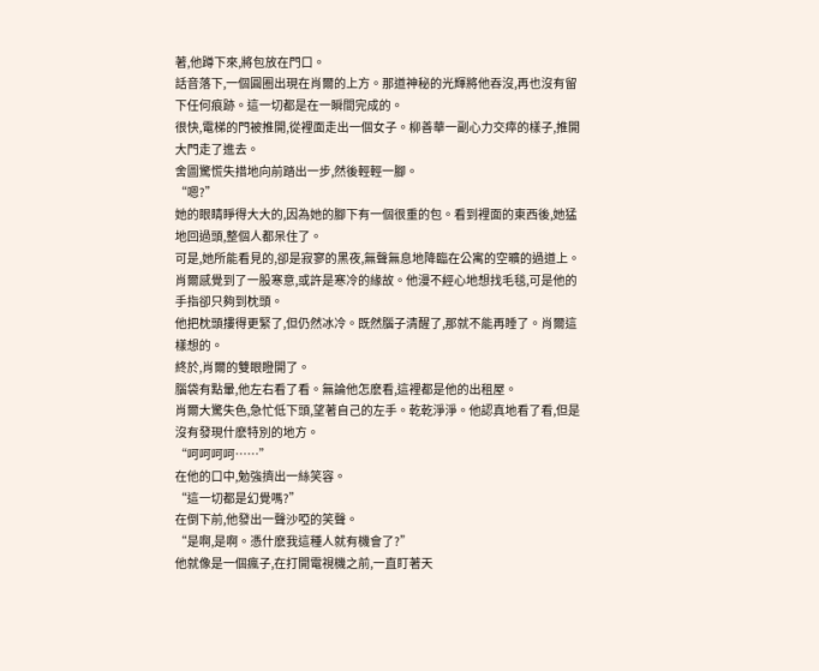著,他蹲下來,將包放在門口。
話音落下,一個圓圈出現在肖爾的上方。那道神秘的光輝將他吞沒,再也沒有留下任何痕跡。這一切都是在一瞬間完成的。
很快,電梯的門被推開,從裡面走出一個女子。柳善華一副心力交瘁的樣子,推開大門走了進去。
舍圖驚慌失措地向前踏出一步,然後輕輕一腳。
“嗯?”
她的眼睛睜得大大的,因為她的腳下有一個很重的包。看到裡面的東西後,她猛地回過頭,整個人都呆住了。
可是,她所能看見的,卻是寂寥的黑夜,無聲無息地降臨在公寓的空曠的過道上。
肖爾感覺到了一股寒意,或許是寒冷的緣故。他漫不經心地想找毛毯,可是他的手指卻只夠到枕頭。
他把枕頭摟得更緊了,但仍然冰冷。既然腦子清醒了,那就不能再睡了。肖爾這樣想的。
終於,肖爾的雙眼瞪開了。
腦袋有點暈,他左右看了看。無論他怎麽看,這裡都是他的出租屋。
肖爾大驚失色,急忙低下頭,望著自己的左手。乾乾淨淨。他認真地看了看,但是沒有發現什麽特別的地方。
“呵呵呵呵……”
在他的口中,勉強擠出一絲笑容。
“這一切都是幻覺嗎?”
在倒下前,他發出一聲沙啞的笑聲。
“是啊,是啊。憑什麽我這種人就有機會了?”
他就像是一個瘋子,在打開電視機之前,一直盯著天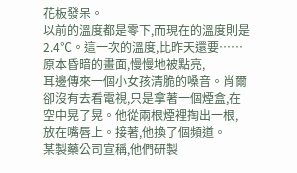花板發呆。
以前的溫度都是零下,而現在的溫度則是2.4℃。這一次的溫度,比昨天還要……
原本昏暗的畫面,慢慢地被點亮,
耳邊傳來一個小女孩清脆的嗓音。肖爾卻沒有去看電視,只是拿著一個煙盒,在空中晃了晃。他從兩根煙裡掏出一根, 放在嘴唇上。接著,他換了個頻道。
某製藥公司宣稱,他們研製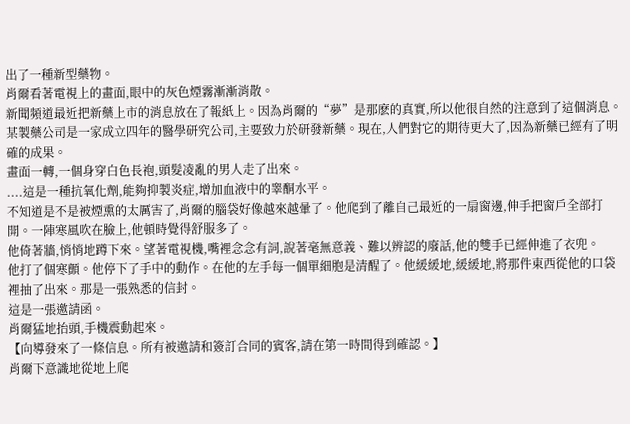出了一種新型藥物。
肖爾看著電視上的畫面,眼中的灰色煙霧漸漸消散。
新聞頻道最近把新藥上市的消息放在了報紙上。因為肖爾的“夢”是那麽的真實,所以他很自然的注意到了這個消息。
某製藥公司是一家成立四年的醫學研究公司,主要致力於研發新藥。現在,人們對它的期待更大了,因為新藥已經有了明確的成果。
畫面一轉,一個身穿白色長袍,頭髮凌亂的男人走了出來。
....這是一種抗氧化劑,能夠抑製炎症,增加血液中的睾酮水平。
不知道是不是被煙熏的太厲害了,肖爾的腦袋好像越來越暈了。他爬到了離自己最近的一扇窗邊,伸手把窗戶全部打開。一陣寒風吹在臉上,他頓時覺得舒服多了。
他倚著牆,悄悄地蹲下來。望著電視機,嘴裡念念有詞,說著毫無意義、難以辨認的廢話,他的雙手已經伸進了衣兜。
他打了個寒顫。他停下了手中的動作。在他的左手每一個單細胞是清醒了。他緩緩地,緩緩地,將那件東西從他的口袋裡抽了出來。那是一張熟悉的信封。
這是一張邀請函。
肖爾猛地抬頭,手機震動起來。
【向導發來了一條信息。所有被邀請和簽訂合同的賓客,請在第一時間得到確認。】
肖爾下意識地從地上爬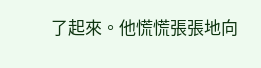了起來。他慌慌張張地向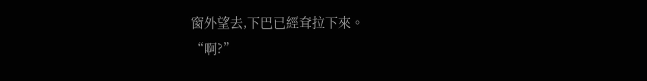窗外望去,下巴已經耷拉下來。
“啊?”